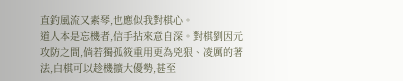直釣風流又素琴,也應似我對棋心。
道人本是忘機者,信手拈來意自深。對棋劉因元
攻防之間,倘若獨孤筱重用更為兇狠、凌厲的著法,白棋可以趁機擴大優勢,甚至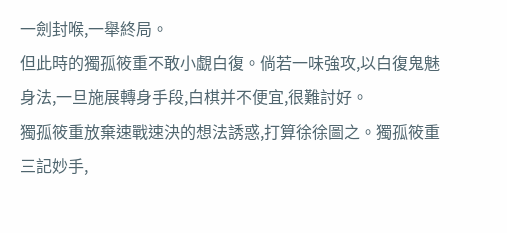一劍封喉,一舉終局。
但此時的獨孤筱重不敢小覷白復。倘若一味強攻,以白復鬼魅身法,一旦施展轉身手段,白棋并不便宜,很難討好。
獨孤筱重放棄速戰速決的想法誘惑,打算徐徐圖之。獨孤筱重三記妙手,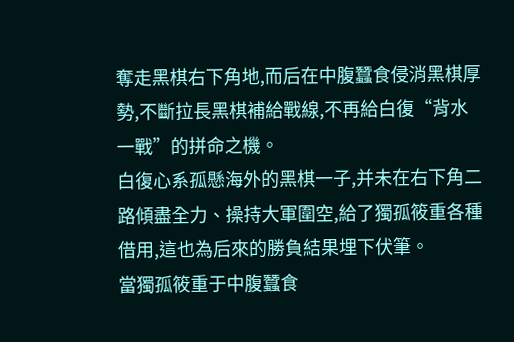奪走黑棋右下角地,而后在中腹蠶食侵消黑棋厚勢,不斷拉長黑棋補給戰線,不再給白復“背水一戰”的拼命之機。
白復心系孤懸海外的黑棋一子,并未在右下角二路傾盡全力、操持大軍圍空,給了獨孤筱重各種借用,這也為后來的勝負結果埋下伏筆。
當獨孤筱重于中腹蠶食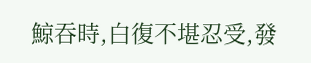鯨吞時,白復不堪忍受,發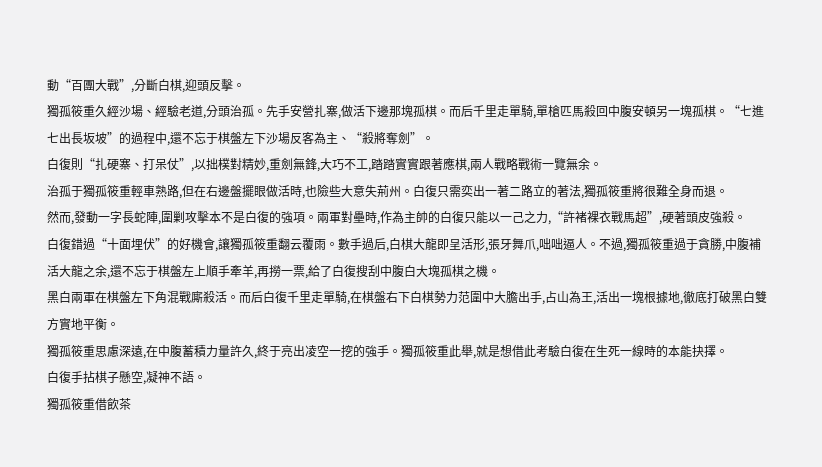動“百團大戰”,分斷白棋,迎頭反擊。
獨孤筱重久經沙場、經驗老道,分頭治孤。先手安營扎寨,做活下邊那塊孤棋。而后千里走單騎,單槍匹馬殺回中腹安頓另一塊孤棋。“七進七出長坂坡”的過程中,還不忘于棋盤左下沙場反客為主、“殺將奪劍”。
白復則“扎硬寨、打呆仗”,以拙樸對精妙,重劍無鋒,大巧不工,踏踏實實跟著應棋,兩人戰略戰術一覽無余。
治孤于獨孤筱重輕車熟路,但在右邊盤擺眼做活時,也險些大意失荊州。白復只需奕出一著二路立的著法,獨孤筱重將很難全身而退。
然而,發動一字長蛇陣,圍剿攻擊本不是白復的強項。兩軍對壘時,作為主帥的白復只能以一己之力,“許褚裸衣戰馬超”,硬著頭皮強殺。
白復錯過“十面埋伏”的好機會,讓獨孤筱重翻云覆雨。數手過后,白棋大龍即呈活形,張牙舞爪,咄咄逼人。不過,獨孤筱重過于貪勝,中腹補活大龍之余,還不忘于棋盤左上順手牽羊,再撈一票,給了白復搜刮中腹白大塊孤棋之機。
黑白兩軍在棋盤左下角混戰廝殺活。而后白復千里走單騎,在棋盤右下白棋勢力范圍中大膽出手,占山為王,活出一塊根據地,徹底打破黑白雙方實地平衡。
獨孤筱重思慮深遠,在中腹蓄積力量許久,終于亮出凌空一挖的強手。獨孤筱重此舉,就是想借此考驗白復在生死一線時的本能抉擇。
白復手拈棋子懸空,凝神不語。
獨孤筱重借飲茶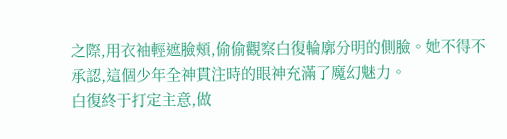之際,用衣袖輕遮臉頰,偷偷觀察白復輪廓分明的側臉。她不得不承認,這個少年全神貫注時的眼神充滿了魔幻魅力。
白復終于打定主意,做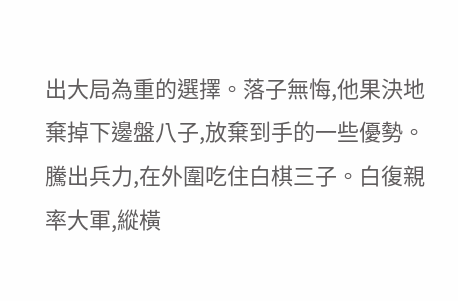出大局為重的選擇。落子無悔,他果決地棄掉下邊盤八子,放棄到手的一些優勢。騰出兵力,在外圍吃住白棋三子。白復親率大軍,縱橫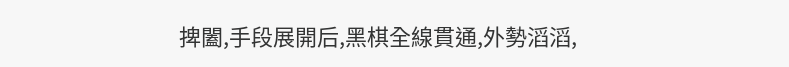捭闔,手段展開后,黑棋全線貫通,外勢滔滔,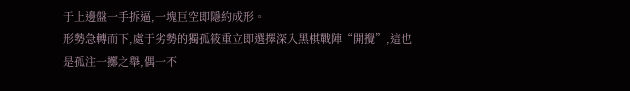于上邊盤一手拆逼,一塊巨空即隱約成形。
形勢急轉而下,處于劣勢的獨孤筱重立即選擇深入黑棋戰陣“開攪”,這也是孤注一擲之舉,偶一不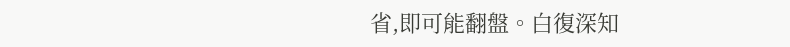省,即可能翻盤。白復深知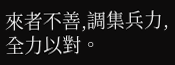來者不善,調集兵力,全力以對。